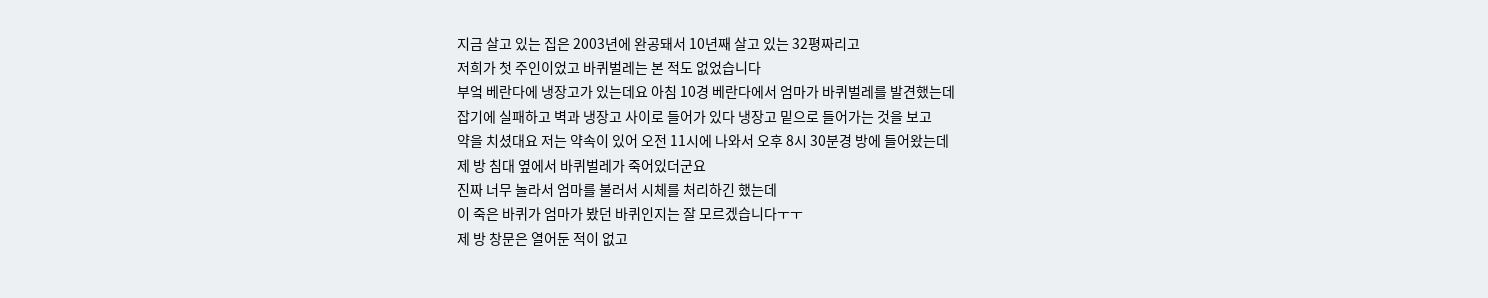지금 살고 있는 집은 2003년에 완공돼서 10년째 살고 있는 32평짜리고
저희가 첫 주인이었고 바퀴벌레는 본 적도 없었습니다
부엌 베란다에 냉장고가 있는데요 아침 10경 베란다에서 엄마가 바퀴벌레를 발견했는데
잡기에 실패하고 벽과 냉장고 사이로 들어가 있다 냉장고 밑으로 들어가는 것을 보고
약을 치셨대요 저는 약속이 있어 오전 11시에 나와서 오후 8시 30분경 방에 들어왔는데
제 방 침대 옆에서 바퀴벌레가 죽어있더군요
진짜 너무 놀라서 엄마를 불러서 시체를 처리하긴 했는데
이 죽은 바퀴가 엄마가 봤던 바퀴인지는 잘 모르겠습니다ㅜㅜ
제 방 창문은 열어둔 적이 없고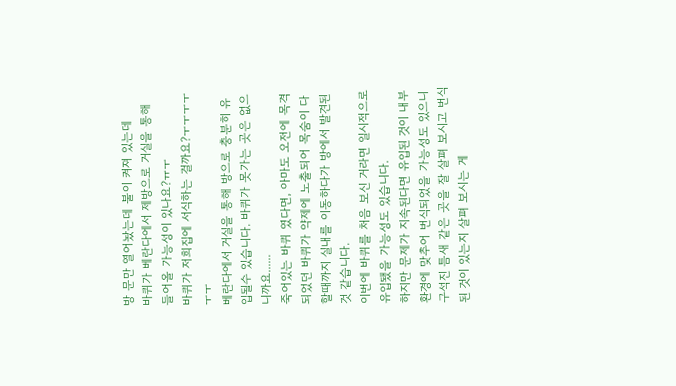방 문만 열어놨는데 불이 켜져 있는데
바퀴가 베란다에서 제방으로 거실을 통해 들어올 가능성이 있나요?ㅠㅜ
바퀴가 저희집에 서식하는 걸까요?ㅜㅜㅜㅜㅜㅜ
베란다에서 거실을 통해 방으로 충분히 유입될수 있습니다. 바퀴가 못가는 곳은 없으니까요......
죽어있는 바퀴 였다면, 아마도 오전에 목격되었던 바퀴가 약제에 노출되어 목숨이 다할때까지 실내를 이동하다가 방에서 발견된것 같습니다.
이번에 바퀴를 처음 보신 거라면 일시적으로 유입됐을 가능성도 있습니다.
하지만 문제가 지속된다면 유입된 것이 내부 환경에 맞추어 번식되었을 가능성도 있으니 구석진 틈새 같은 곳을 잘 살펴 보시고 번식된 것이 있는지 살펴 보시는 게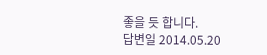좋을 듯 합니다.
답변일 2014.05.20